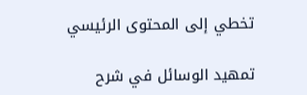تخطي إلى المحتوى الرئيسي

تمهيد الوسائل في شرح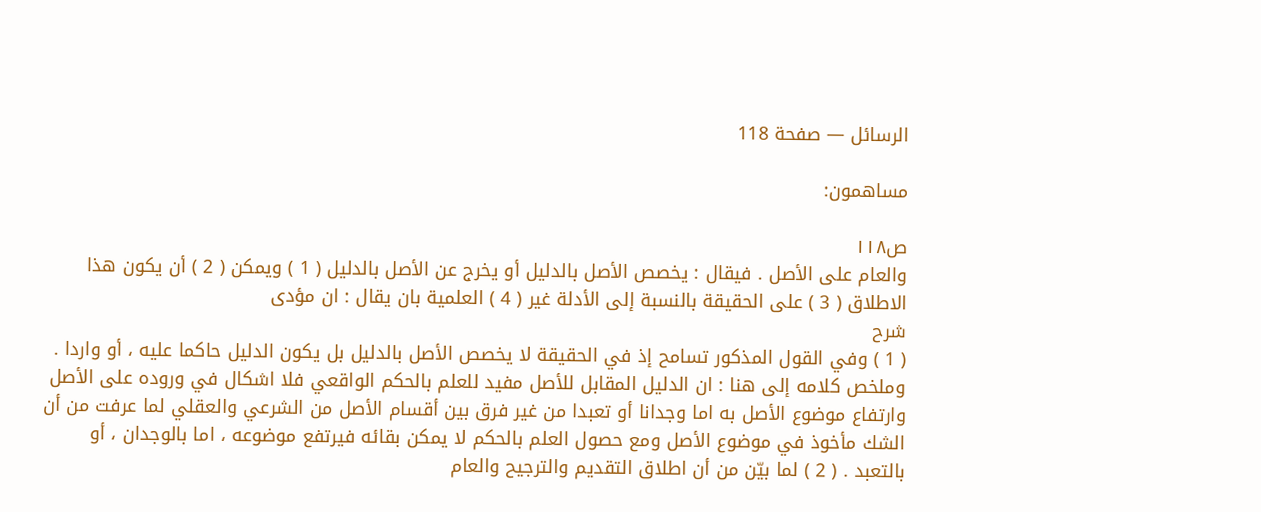الرسائل — صفحة 118

مساهمون:

ص١١٨
والعام على الأصل . فيقال : يخصص الأصل بالدليل أو يخرج عن الأصل بالدليل ( 1 ) ويمكن ( 2 ) أن يكون هذا الاطلاق ( 3 ) على الحقيقة بالنسبة إلى الأدلة غير ( 4 ) العلمية بان يقال : ان مؤدى
شرح
( 1 ) وفي القول المذكور تسامح إذ في الحقيقة لا يخصص الأصل بالدليل بل يكون الدليل حاكما عليه ، أو واردا . وملخص كلامه إلى هنا : ان الدليل المقابل للأصل مفيد للعلم بالحكم الواقعي فلا اشكال في وروده على الأصل وارتفاع موضوع الأصل به اما وجدانا أو تعبدا من غير فرق بين أقسام الأصل من الشرعي والعقلي لما عرفت من أن الشك مأخوذ في موضوع الأصل ومع حصول العلم بالحكم لا يمكن بقائه فيرتفع موضوعه ، اما بالوجدان ، أو بالتعبد . ( 2 ) لما بيّن من أن اطلاق التقديم والترجيح والعام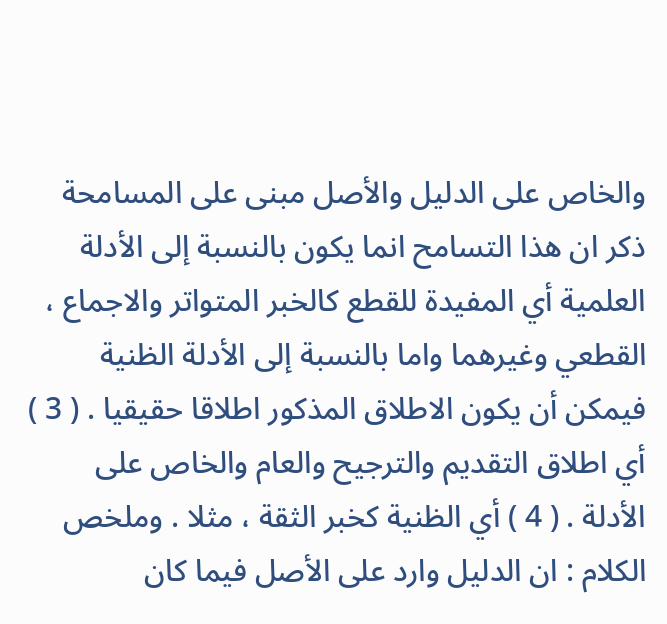والخاص على الدليل والأصل مبنى على المسامحة ذكر ان هذا التسامح انما يكون بالنسبة إلى الأدلة العلمية أي المفيدة للقطع كالخبر المتواتر والاجماع ، القطعي وغيرهما واما بالنسبة إلى الأدلة الظنية فيمكن أن يكون الاطلاق المذكور اطلاقا حقيقيا . ( 3 ) أي اطلاق التقديم والترجيح والعام والخاص على الأدلة . ( 4 ) أي الظنية كخبر الثقة ، مثلا . وملخص الكلام : ان الدليل وارد على الأصل فيما كان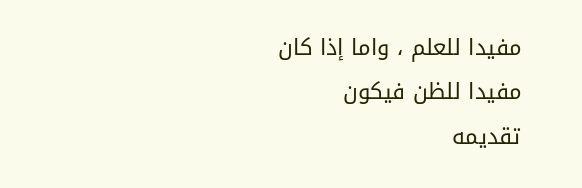مفيدا للعلم ، واما إذا كان مفيدا للظن فيكون تقديمه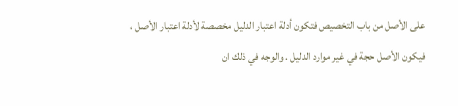على الأصل من باب التخصيص فتكون أدلة اعتبار الدليل مخصصة لأدلة اعتبار الأصل ، فيكون الأصل حجة في غير موارد الدليل . والوجه في ذلك ان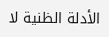الأدلة الظنية لا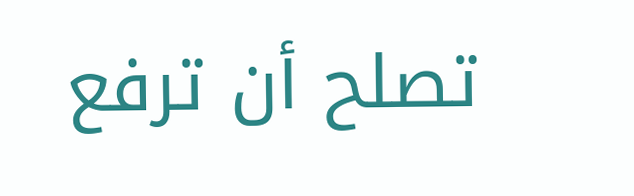تصلح أن ترفع